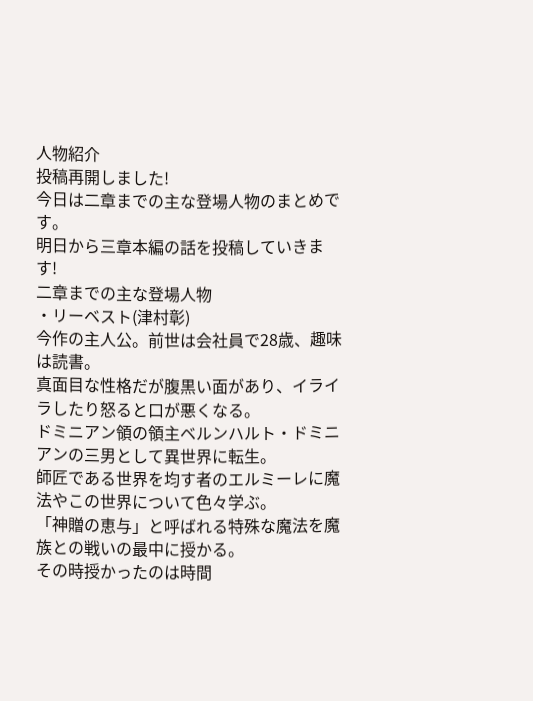人物紹介
投稿再開しました!
今日は二章までの主な登場人物のまとめです。
明日から三章本編の話を投稿していきます!
二章までの主な登場人物
・リーベスト(津村彰)
今作の主人公。前世は会社員で28歳、趣味は読書。
真面目な性格だが腹黒い面があり、イライラしたり怒ると口が悪くなる。
ドミニアン領の領主ベルンハルト・ドミニアンの三男として異世界に転生。
師匠である世界を均す者のエルミーレに魔法やこの世界について色々学ぶ。
「神贈の恵与」と呼ばれる特殊な魔法を魔族との戦いの最中に授かる。
その時授かったのは時間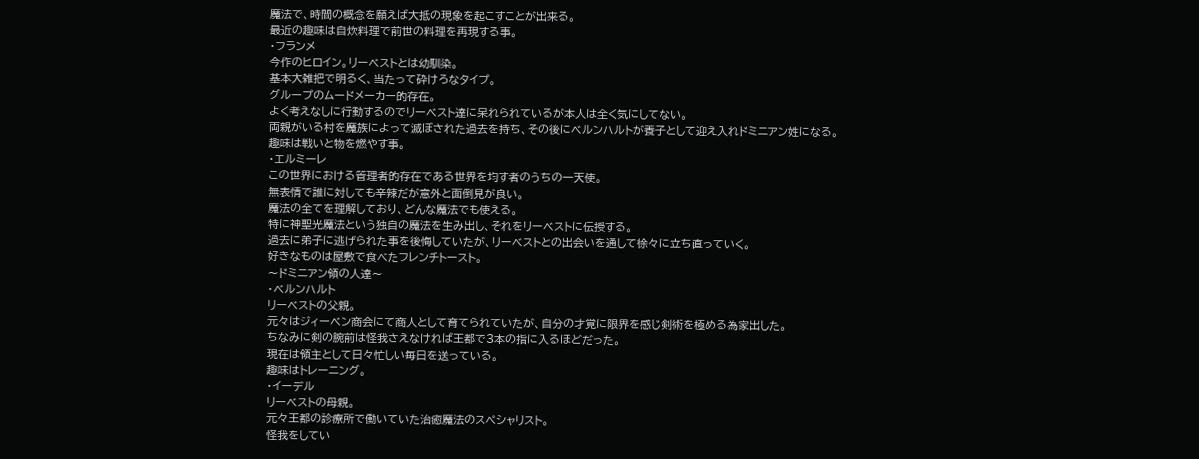魔法で、時間の概念を願えば大抵の現象を起こすことが出来る。
最近の趣味は自炊料理で前世の料理を再現する事。
・フランメ
今作のヒロイン。リーベストとは幼馴染。
基本大雑把で明るく、当たって砕けろなタイプ。
グループのムードメーカー的存在。
よく考えなしに行動するのでリーベスト達に呆れられているが本人は全く気にしてない。
両親がいる村を魔族によって滅ぼされた過去を持ち、その後にベルンハルトが養子として迎え入れドミニアン姓になる。
趣味は戦いと物を燃やす事。
・エルミーレ
この世界における管理者的存在である世界を均す者のうちの一天使。
無表情で誰に対しても辛辣だが意外と面倒見が良い。
魔法の全てを理解しており、どんな魔法でも使える。
特に神聖光魔法という独自の魔法を生み出し、それをリーベストに伝授する。
過去に弟子に逃げられた事を後悔していたが、リーベストとの出会いを通して徐々に立ち直っていく。
好きなものは屋敷で食べたフレンチトースト。
〜ドミニアン領の人達〜
・ベルンハルト
リーベストの父親。
元々はジィーベン商会にて商人として育てられていたが、自分の才覚に限界を感じ剣術を極める為家出した。
ちなみに剣の腕前は怪我さえなければ王都で3本の指に入るほどだった。
現在は領主として日々忙しい毎日を送っている。
趣味はトレーニング。
・イーデル
リーベストの母親。
元々王都の診療所で働いていた治癒魔法のスペシャリスト。
怪我をしてい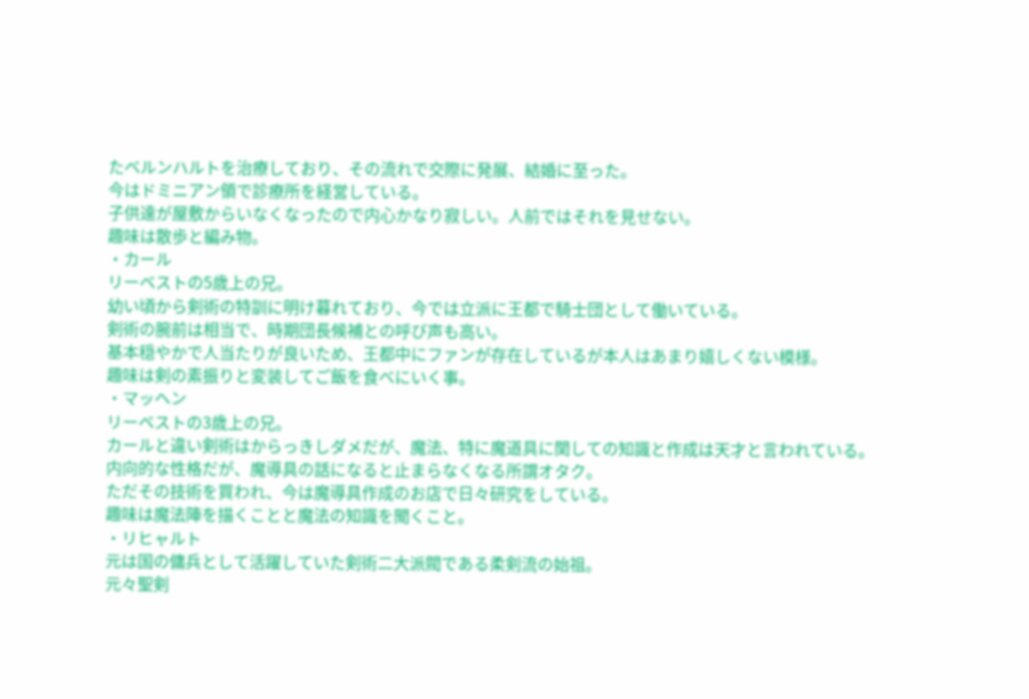たベルンハルトを治療しており、その流れで交際に発展、結婚に至った。
今はドミニアン領で診療所を経営している。
子供達が屋敷からいなくなったので内心かなり寂しい。人前ではそれを見せない。
趣味は散歩と編み物。
・カール
リーベストの5歳上の兄。
幼い頃から剣術の特訓に明け暮れており、今では立派に王都で騎士団として働いている。
剣術の腕前は相当で、時期団長候補との呼び声も高い。
基本穏やかで人当たりが良いため、王都中にファンが存在しているが本人はあまり嬉しくない模様。
趣味は剣の素振りと変装してご飯を食べにいく事。
・マッヘン
リーベストの3歳上の兄。
カールと違い剣術はからっきしダメだが、魔法、特に魔道具に関しての知識と作成は天才と言われている。
内向的な性格だが、魔導具の話になると止まらなくなる所謂オタク。
ただその技術を買われ、今は魔導具作成のお店で日々研究をしている。
趣味は魔法陣を描くことと魔法の知識を聞くこと。
・リヒャルト
元は国の傭兵として活躍していた剣術二大派閥である柔剣流の始祖。
元々聖剣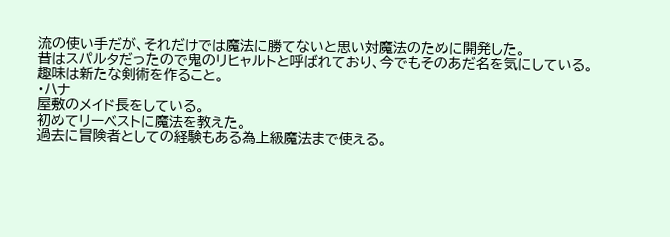流の使い手だが、それだけでは魔法に勝てないと思い対魔法のために開発した。
昔はスパルタだったので鬼のリヒャルトと呼ばれており、今でもそのあだ名を気にしている。
趣味は新たな剣術を作ること。
・ハナ
屋敷のメイド長をしている。
初めてリーベストに魔法を教えた。
過去に冒険者としての経験もある為上級魔法まで使える。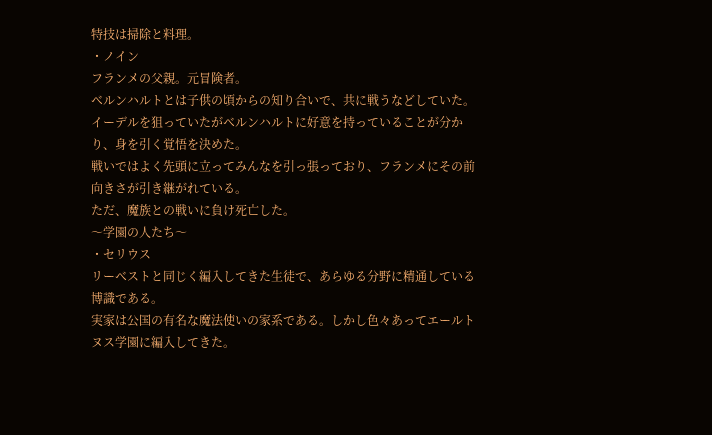特技は掃除と料理。
・ノイン
フランメの父親。元冒険者。
ベルンハルトとは子供の頃からの知り合いで、共に戦うなどしていた。
イーデルを狙っていたがベルンハルトに好意を持っていることが分かり、身を引く覚悟を決めた。
戦いではよく先頭に立ってみんなを引っ張っており、フランメにその前向きさが引き継がれている。
ただ、魔族との戦いに負け死亡した。
〜学園の人たち〜
・セリウス
リーベストと同じく編入してきた生徒で、あらゆる分野に精通している博識である。
実家は公国の有名な魔法使いの家系である。しかし色々あってエールトヌス学園に編入してきた。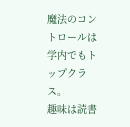魔法のコントロールは学内でもトップクラス。
趣味は読書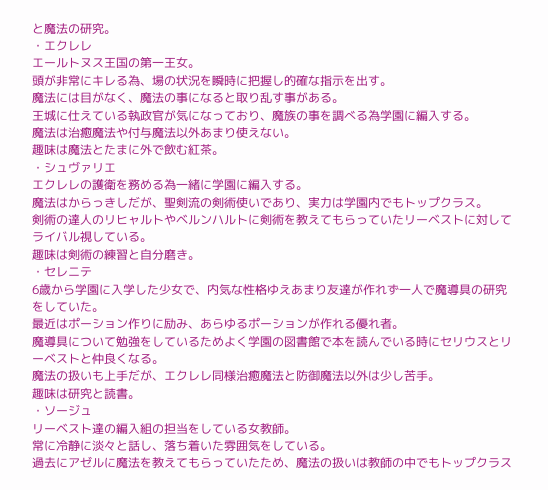と魔法の研究。
・エクレレ
エールトヌス王国の第一王女。
頭が非常にキレる為、場の状況を瞬時に把握し的確な指示を出す。
魔法には目がなく、魔法の事になると取り乱す事がある。
王城に仕えている執政官が気になっており、魔族の事を調べる為学園に編入する。
魔法は治癒魔法や付与魔法以外あまり使えない。
趣味は魔法とたまに外で飲む紅茶。
・シュヴァリエ
エクレレの護衛を務める為一緒に学園に編入する。
魔法はからっきしだが、聖剣流の剣術使いであり、実力は学園内でもトップクラス。
剣術の達人のリヒャルトやベルンハルトに剣術を教えてもらっていたリーベストに対してライバル視している。
趣味は剣術の練習と自分磨き。
・セレニテ
6歳から学園に入学した少女で、内気な性格ゆえあまり友達が作れず一人で魔導具の研究をしていた。
最近はポーション作りに励み、あらゆるポーションが作れる優れ者。
魔導具について勉強をしているためよく学園の図書館で本を読んでいる時にセリウスとリーベストと仲良くなる。
魔法の扱いも上手だが、エクレレ同様治癒魔法と防御魔法以外は少し苦手。
趣味は研究と読書。
・ソージュ
リーベスト達の編入組の担当をしている女教師。
常に冷静に淡々と話し、落ち着いた雰囲気をしている。
過去にアゼルに魔法を教えてもらっていたため、魔法の扱いは教師の中でもトップクラス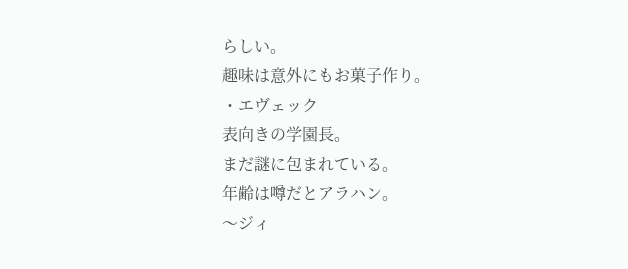らしい。
趣味は意外にもお菓子作り。
・エヴェック
表向きの学園長。
まだ謎に包まれている。
年齢は噂だとアラハン。
〜ジィ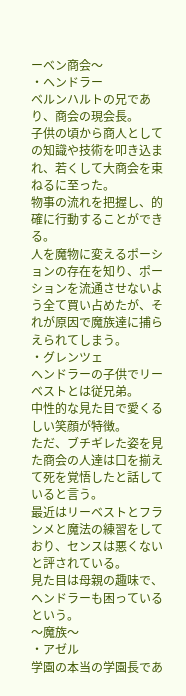ーベン商会〜
・ヘンドラー
ベルンハルトの兄であり、商会の現会長。
子供の頃から商人としての知識や技術を叩き込まれ、若くして大商会を束ねるに至った。
物事の流れを把握し、的確に行動することができる。
人を魔物に変えるポーションの存在を知り、ポーションを流通させないよう全て買い占めたが、それが原因で魔族達に捕らえられてしまう。
・グレンツェ
ヘンドラーの子供でリーベストとは従兄弟。
中性的な見た目で愛くるしい笑顔が特徴。
ただ、ブチギレた姿を見た商会の人達は口を揃えて死を覚悟したと話していると言う。
最近はリーベストとフランメと魔法の練習をしており、センスは悪くないと評されている。
見た目は母親の趣味で、ヘンドラーも困っているという。
〜魔族〜
・アゼル
学園の本当の学園長であ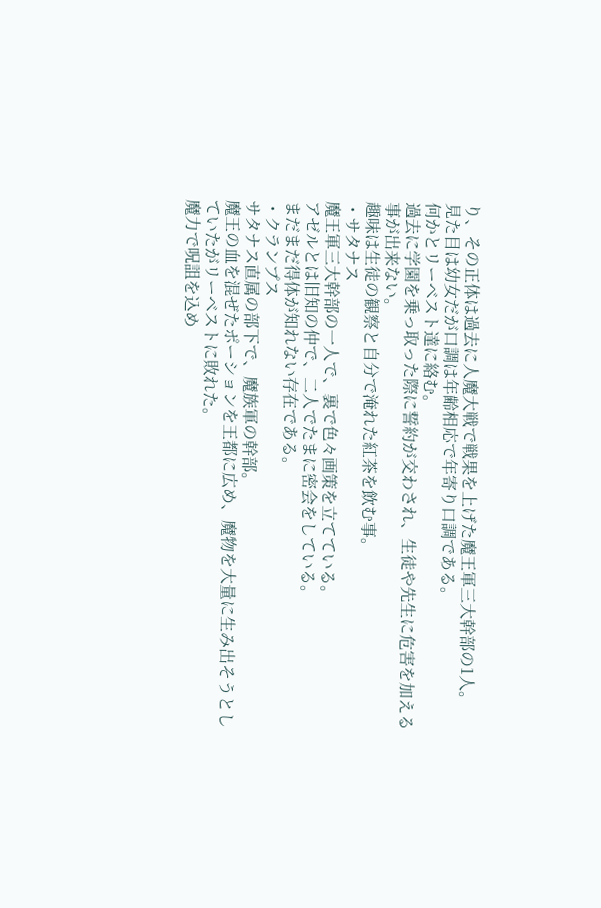り、その正体は過去に人魔大戦で戦果を上げた魔王軍三大幹部の1人。
見た目は幼女だが口調は年齢相応で年寄り口調である。
何かとリーベスト達に絡む。
過去に学園を乗っ取った際に誓約が交わされ、生徒や先生に危害を加える事が出来ない。
趣味は生徒の観察と自分で淹れた紅茶を飲む事。
・サタナス
魔王軍三大幹部の一人で、裏で色々画策を立てている。
アゼルとは旧知の仲で、二人でたまに密会をしている。
まだまだ得体が知れない存在である。
・クランプス
サタナス直属の部下で、魔族軍の幹部。
魔王の血を混ぜたポーションを王都に広め、魔物を大量に生み出そうとしていたがリーベストに敗れた。
魔力で呪詛を込め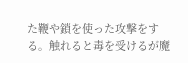た鞭や鎖を使った攻撃をする。触れると毒を受けるが魔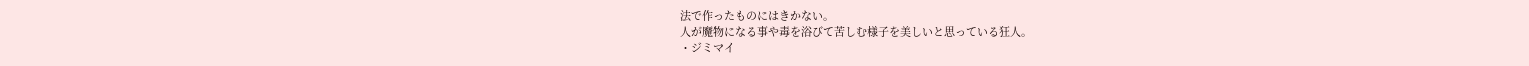法で作ったものにはきかない。
人が魔物になる事や毒を浴びて苦しむ様子を美しいと思っている狂人。
・ジミマイ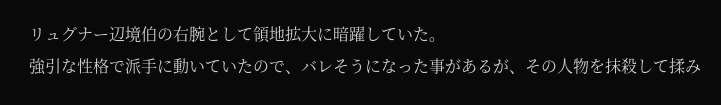リュグナー辺境伯の右腕として領地拡大に暗躍していた。
強引な性格で派手に動いていたので、バレそうになった事があるが、その人物を抹殺して揉み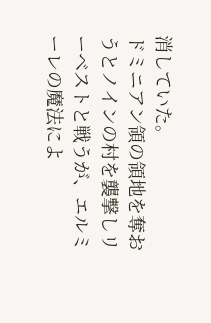消していた。
ドミニアン領の領地を奪おうとノインの村を襲撃しリーベストと戦うが、エルミーレの魔法によ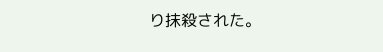り抹殺された。